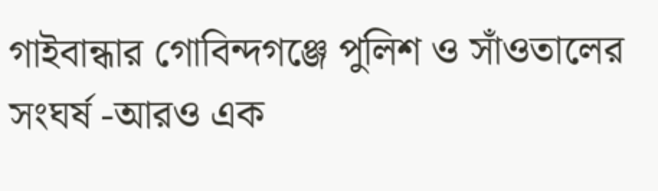গাইবান্ধার গোবিন্দগঞ্জে পুলিশ ও সাঁওতালের সংঘর্ষ -আরও এক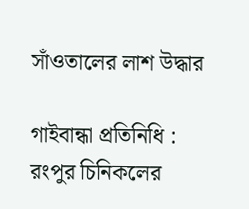সাঁওতালের লাশ উদ্ধার

গাইবান্ধা প্রতিনিধি :
রংপুর চিনিকলের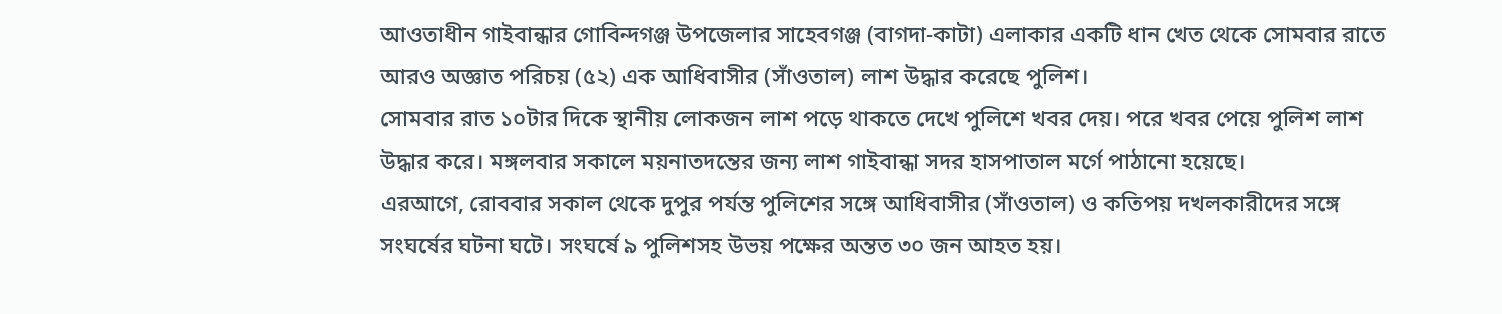আওতাধীন গাইবান্ধার গোবিন্দগঞ্জ উপজেলার সাহেবগঞ্জ (বাগদা-কাটা) এলাকার একটি ধান খেত থেকে সোমবার রাতে আরও অজ্ঞাত পরিচয় (৫২) এক আধিবাসীর (সাঁওতাল) লাশ উদ্ধার করেছে পুলিশ।
সোমবার রাত ১০টার দিকে স্থানীয় লোকজন লাশ পড়ে থাকতে দেখে পুলিশে খবর দেয়। পরে খবর পেয়ে পুলিশ লাশ উদ্ধার করে। মঙ্গলবার সকালে ময়নাতদন্তের জন্য লাশ গাইবান্ধা সদর হাসপাতাল মর্গে পাঠানো হয়েছে।
এরআগে, রোববার সকাল থেকে দুপুর পর্যন্ত পুলিশের সঙ্গে আধিবাসীর (সাঁওতাল) ও কতিপয় দখলকারীদের সঙ্গে সংঘর্ষের ঘটনা ঘটে। সংঘর্ষে ৯ পুলিশসহ উভয় পক্ষের অন্তত ৩০ জন আহত হয়।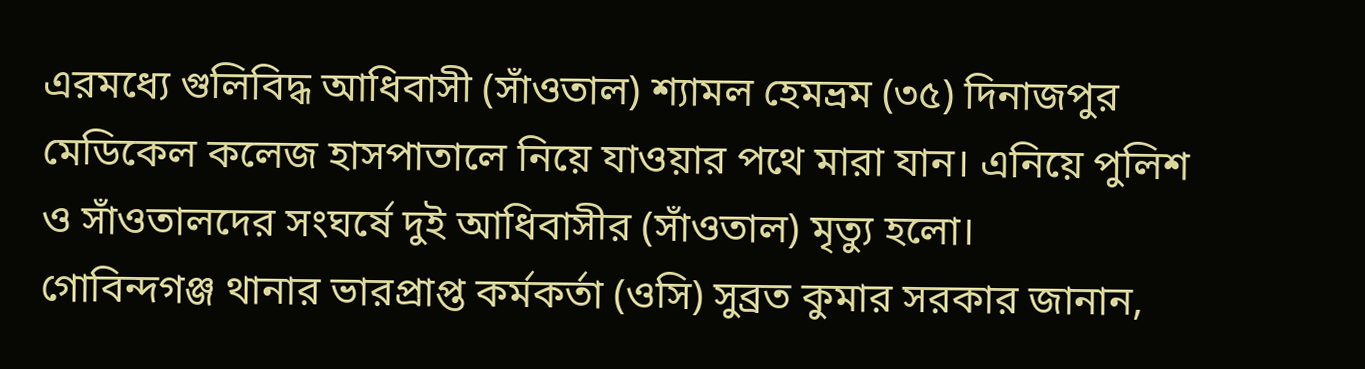এরমধ্যে গুলিবিদ্ধ আধিবাসী (সাঁওতাল) শ্যামল হেমভ্রম (৩৫) দিনাজপুর মেডিকেল কলেজ হাসপাতালে নিয়ে যাওয়ার পথে মারা যান। এনিয়ে পুলিশ ও সাঁওতালদের সংঘর্ষে দুই আধিবাসীর (সাঁওতাল) মৃত্যু হলো।
গোবিন্দগঞ্জ থানার ভারপ্রাপ্ত কর্মকর্তা (ওসি) সুব্রত কুমার সরকার জানান,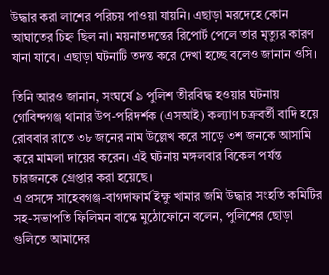উদ্ধার করা লাশের পরিচয় পাওয়া যায়নি। এছাড়া মরদেহে কোন আঘাতের চিহ্ন ছিল না। ময়নাতদন্তের রিপোর্ট পেলে তার মৃত্যুর কারণ যানা যাবে। এছাড়া ঘটনাটি তদন্ত করে দেখা হচ্ছে বলেও জানান ওসি।

তিনি আরও জানান, সংঘর্ষে ৯ পুলিশ তীরবিদ্ধ হওয়ার ঘটনায় গোবিন্দগঞ্জ থানার উপ-পরিদর্শক (এসআই) কল্যাণ চক্রবর্তী বাদি হয়ে রোববার রাতে ৩৮ জনের নাম উল্লেখ করে সাড়ে ৩শ জনকে আসামি করে মামলা দায়ের করেন। এই ঘটনায় মঙ্গলবার বিকেল পর্যন্ত চারজনকে গ্রেপ্তার করা হয়েছে।
এ প্রসঙ্গে সাহেবগঞ্জ-বাগদাফার্ম ইক্ষু খামার জমি উদ্ধার সংহতি কমিটির সহ-সভাপতি ফিলিমন বাস্কে মুঠোফোনে বলেন, পুলিশের ছোড়া গুলিতে আমাদের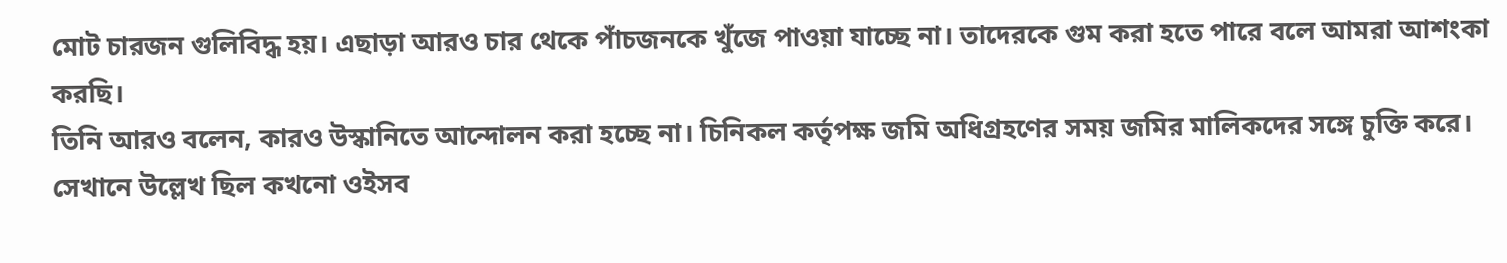মোট চারজন গুলিবিদ্ধ হয়। এছাড়া আরও চার থেকে পাঁচজনকে খুঁজে পাওয়া যাচ্ছে না। তাদেরকে গুম করা হতে পারে বলে আমরা আশংকা করছি।
তিনি আরও বলেন, কারও উস্কানিতে আন্দোলন করা হচ্ছে না। চিনিকল কর্তৃপক্ষ জমি অধিগ্রহণের সময় জমির মালিকদের সঙ্গে চুক্তি করে। সেখানে উল্লেখ ছিল কখনো ওইসব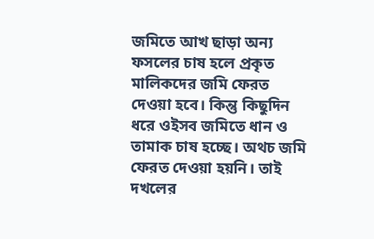জমিতে আখ ছাড়া অন্য ফসলের চাষ হলে প্রকৃত মালিকদের জমি ফেরত দেওয়া হবে। কিন্তু কিছুদিন ধরে ওইসব জমিতে ধান ও তামাক চাষ হচ্ছে। অথচ জমি ফেরত দেওয়া হয়নি। তাই দখলের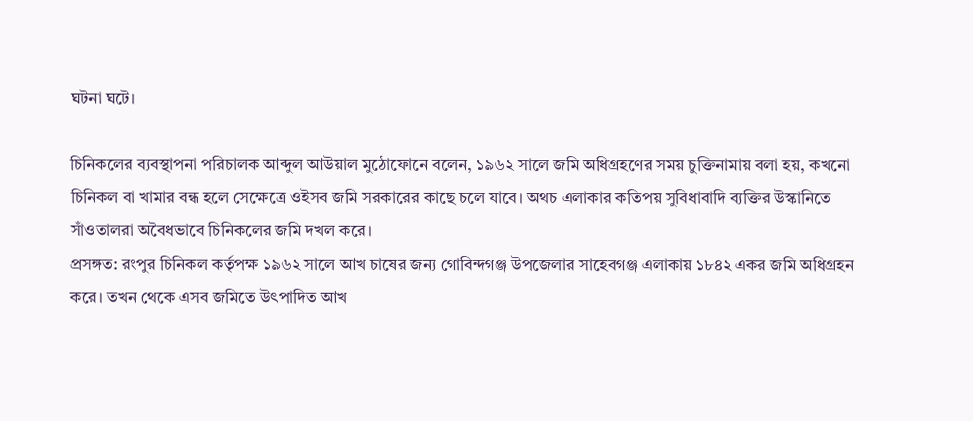ঘটনা ঘটে।

চিনিকলের ব্যবস্থাপনা পরিচালক আব্দুল আউয়াল মুঠোফোনে বলেন, ১৯৬২ সালে জমি অধিগ্রহণের সময় চুক্তিনামায় বলা হয়, কখনো চিনিকল বা খামার বন্ধ হলে সেক্ষেত্রে ওইসব জমি সরকারের কাছে চলে যাবে। অথচ এলাকার কতিপয় সুবিধাবাদি ব্যক্তির উস্কানিতে সাঁওতালরা অবৈধভাবে চিনিকলের জমি দখল করে।
প্রসঙ্গত: রংপুর চিনিকল কর্তৃপক্ষ ১৯৬২ সালে আখ চাষের জন্য গোবিন্দগঞ্জ উপজেলার সাহেবগঞ্জ এলাকায় ১৮৪২ একর জমি অধিগ্রহন করে। তখন থেকে এসব জমিতে উৎপাদিত আখ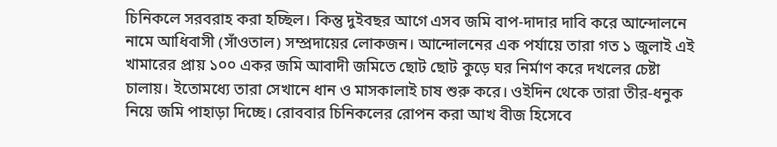চিনিকলে সরবরাহ করা হচ্ছিল। কিন্তু দুইবছর আগে এসব জমি বাপ-দাদার দাবি করে আন্দোলনে নামে আধিবাসী (সাঁওতাল) সম্প্রদায়ের লোকজন। আন্দোলনের এক পর্যায়ে তারা গত ১ জুলাই এই খামারের প্রায় ১০০ একর জমি আবাদী জমিতে ছোট ছোট কুড়ে ঘর নির্মাণ করে দখলের চেষ্টা চালায়। ইতোমধ্যে তারা সেখানে ধান ও মাসকালাই চাষ শুরু করে। ওইদিন থেকে তারা তীর-ধনুক নিয়ে জমি পাহাড়া দিচ্ছে। রোববার চিনিকলের রোপন করা আখ বীজ হিসেবে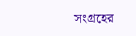সংগ্রহের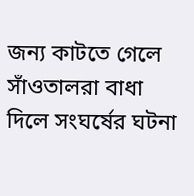জন্য কাটতে গেলে সাঁওতালরা বাধা দিলে সংঘর্ষের ঘটনা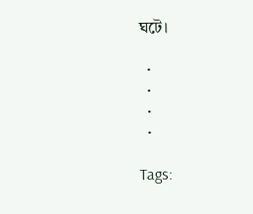ঘটে।

  •
  •
  •
  •

Tags: